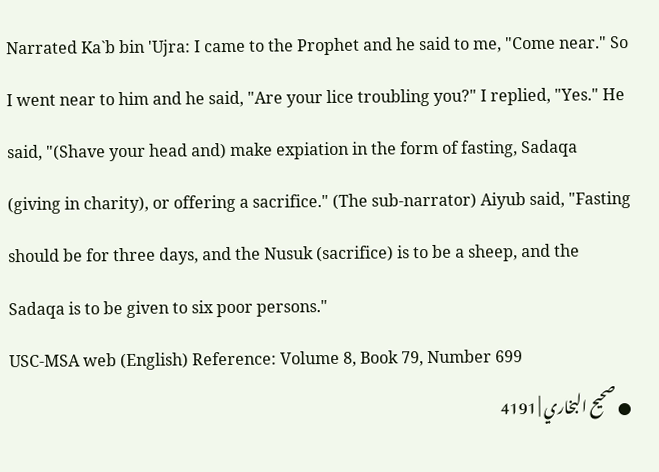Narrated Ka`b bin 'Ujra: I came to the Prophet and he said to me, "Come near." So I went near to him and he said, "Are your lice troubling you?" I replied, "Yes." He said, "(Shave your head and) make expiation in the form of fasting, Sadaqa (giving in charity), or offering a sacrifice." (The sub-narrator) Aiyub said, "Fasting should be for three days, and the Nusuk (sacrifice) is to be a sheep, and the Sadaqa is to be given to six poor persons."
USC-MSA web (English) Reference: Volume 8, Book 79, Number 699
● صحيح البخاري | 4191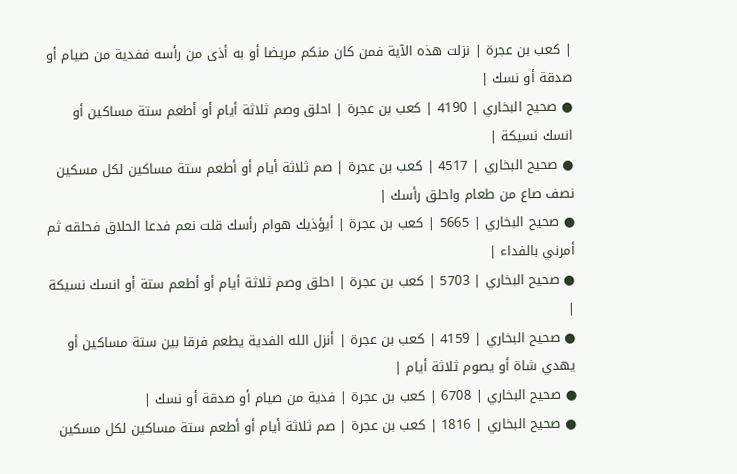| كعب بن عجرة | نزلت هذه الآية فمن كان منكم مريضا أو به أذى من رأسه ففدية من صيام أو صدقة أو نسك |
● صحيح البخاري | 4190 | كعب بن عجرة | احلق وصم ثلاثة أيام أو أطعم ستة مساكين أو انسك نسيكة |
● صحيح البخاري | 4517 | كعب بن عجرة | صم ثلاثة أيام أو أطعم ستة مساكين لكل مسكين نصف صاع من طعام واحلق رأسك |
● صحيح البخاري | 5665 | كعب بن عجرة | أيؤذيك هوام رأسك قلت نعم فدعا الحلاق فحلقه ثم أمرني بالفداء |
● صحيح البخاري | 5703 | كعب بن عجرة | احلق وصم ثلاثة أيام أو أطعم ستة أو انسك نسيكة |
● صحيح البخاري | 4159 | كعب بن عجرة | أنزل الله الفدية يطعم فرقا بين ستة مساكين أو يهدي شاة أو يصوم ثلاثة أيام |
● صحيح البخاري | 6708 | كعب بن عجرة | فدية من صيام أو صدقة أو نسك |
● صحيح البخاري | 1816 | كعب بن عجرة | صم ثلاثة أيام أو أطعم ستة مساكين لكل مسكين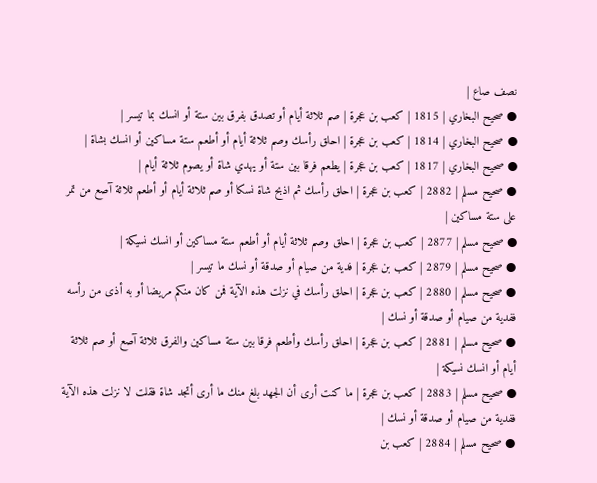نصف صاع |
● صحيح البخاري | 1815 | كعب بن عجرة | صم ثلاثة أيام أو تصدق بفرق بين ستة أو انسك بما تيسر |
● صحيح البخاري | 1814 | كعب بن عجرة | احلق رأسك وصم ثلاثة أيام أو أطعم ستة مساكين أو انسك بشاة |
● صحيح البخاري | 1817 | كعب بن عجرة | يطعم فرقا بين ستة أو يهدي شاة أو يصوم ثلاثة أيام |
● صحيح مسلم | 2882 | كعب بن عجرة | احلق رأسك ثم اذبح شاة نسكا أو صم ثلاثة أيام أو أطعم ثلاثة آصع من تمر على ستة مساكين |
● صحيح مسلم | 2877 | كعب بن عجرة | احلق وصم ثلاثة أيام أو أطعم ستة مساكين أو انسك نسيكة |
● صحيح مسلم | 2879 | كعب بن عجرة | فدية من صيام أو صدقة أو نسك ما تيسر |
● صحيح مسلم | 2880 | كعب بن عجرة | احلق رأسك في نزلت هذه الآية فمن كان منكم مريضا أو به أذى من رأسه ففدية من صيام أو صدقة أو نسك |
● صحيح مسلم | 2881 | كعب بن عجرة | احلق رأسك وأطعم فرقا بين ستة مساكين والفرق ثلاثة آصع أو صم ثلاثة أيام أو انسك نسيكة |
● صحيح مسلم | 2883 | كعب بن عجرة | ما كنت أرى أن الجهد بلغ منك ما أرى أتجد شاة فقلت لا نزلت هذه الآية ففدية من صيام أو صدقة أو نسك |
● صحيح مسلم | 2884 | كعب بن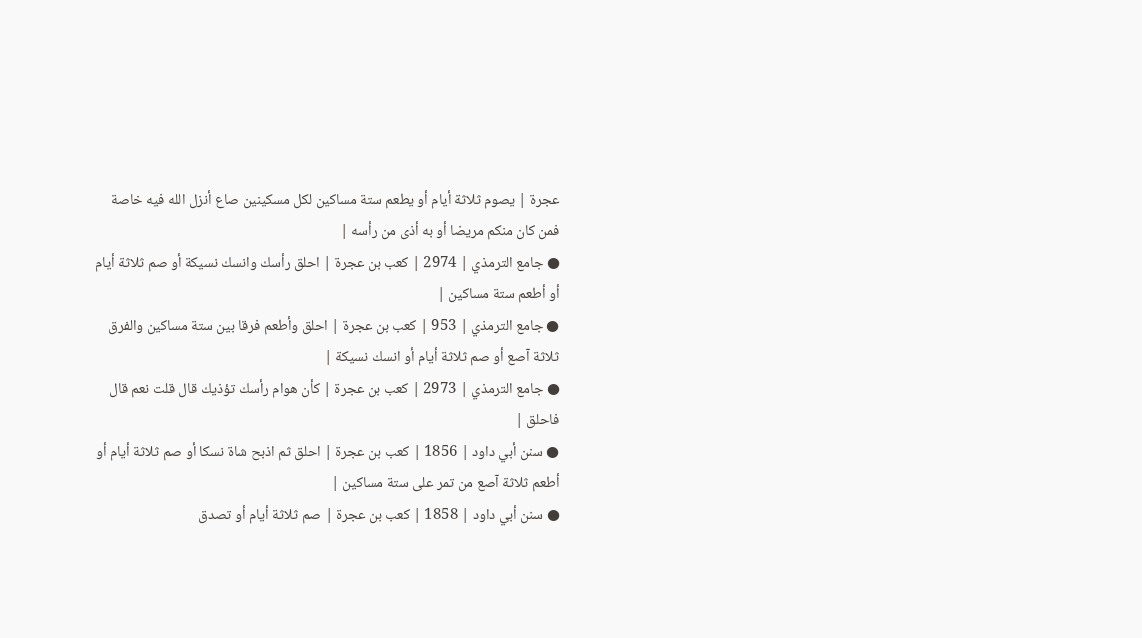عجرة | يصوم ثلاثة أيام أو يطعم ستة مساكين لكل مسكينين صاع أنزل الله فيه خاصة فمن كان منكم مريضا أو به أذى من رأسه |
● جامع الترمذي | 2974 | كعب بن عجرة | احلق رأسك وانسك نسيكة أو صم ثلاثة أيام أو أطعم ستة مساكين |
● جامع الترمذي | 953 | كعب بن عجرة | احلق وأطعم فرقا بين ستة مساكين والفرق ثلاثة آصع أو صم ثلاثة أيام أو انسك نسيكة |
● جامع الترمذي | 2973 | كعب بن عجرة | كأن هوام رأسك تؤذيك قال قلت نعم قال فاحلق |
● سنن أبي داود | 1856 | كعب بن عجرة | احلق ثم اذبح شاة نسكا أو صم ثلاثة أيام أو أطعم ثلاثة آصع من تمر على ستة مساكين |
● سنن أبي داود | 1858 | كعب بن عجرة | صم ثلاثة أيام أو تصدق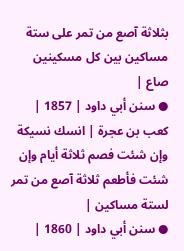بثلاثة آصع من تمر على ستة مساكين بين كل مسكينين صاع |
● سنن أبي داود | 1857 | كعب بن عجرة | انسك نسيكة وإن شئت فصم ثلاثة أيام وإن شئت فأطعم ثلاثة آصع من تمر لستة مساكين |
● سنن أبي داود | 1860 |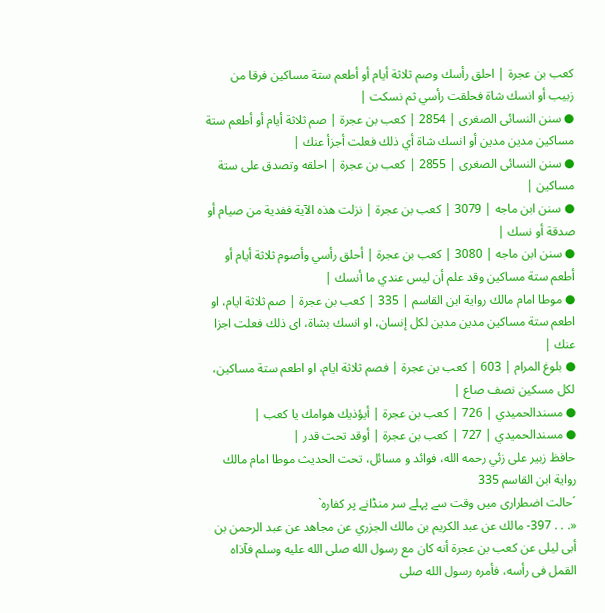كعب بن عجرة | احلق رأسك وصم ثلاثة أيام أو أطعم ستة مساكين فرقا من زبيب أو انسك شاة فحلقت رأسي ثم نسكت |
● سنن النسائى الصغرى | 2854 | كعب بن عجرة | صم ثلاثة أيام أو أطعم ستة مساكين مدين مدين أو انسك شاة أي ذلك فعلت أجزأ عنك |
● سنن النسائى الصغرى | 2855 | كعب بن عجرة | احلقه وتصدق على ستة مساكين |
● سنن ابن ماجه | 3079 | كعب بن عجرة | نزلت هذه الآية ففدية من صيام أو صدقة أو نسك |
● سنن ابن ماجه | 3080 | كعب بن عجرة | أحلق رأسي وأصوم ثلاثة أيام أو أطعم ستة مساكين وقد علم أن ليس عندي ما أنسك |
● موطا امام مالك رواية ابن القاسم | 335 | كعب بن عجرة | صم ثلاثة ايام، او اطعم ستة مساكين مدين مدين لكل إنسان، او انسك بشاة، اى ذلك فعلت اجزا عنك |
● بلوغ المرام | 603 | كعب بن عجرة | فصم ثلاثة ايام، او اطعم ستة مساكين، لكل مسكين نصف صاع |
● مسندالحميدي | 726 | كعب بن عجرة | أيؤذيك هوامك يا كعب |
● مسندالحميدي | 727 | كعب بن عجرة | أوقد تحت قدر |
حافظ زبير على زئي رحمه الله، فوائد و مسائل، تحت الحديث موطا امام مالك رواية ابن القاسم 335
´حالت اضطراری میں وقت سے پہلے سر منڈانے پر کفارہ`
«. . . 397- مالك عن عبد الكريم بن مالك الجزري عن مجاهد عن عبد الرحمن بن أبى ليلى عن كعب بن عجرة أنه كان مع رسول الله صلى الله عليه وسلم فآذاه القمل فى رأسه، فأمره رسول الله صلى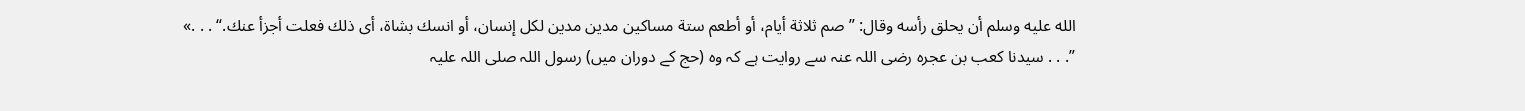الله عليه وسلم أن يحلق رأسه وقال: ”صم ثلاثة أيام، أو أطعم ستة مساكين مدين مدين لكل إنسان، أو انسك بشاة، أى ذلك فعلت أجزأ عنك.“ . . .»
”. . . سیدنا کعب بن عجرہ رضی اللہ عنہ سے روایت ہے کہ وہ (حج کے دوران میں) رسول اللہ صلی اللہ علیہ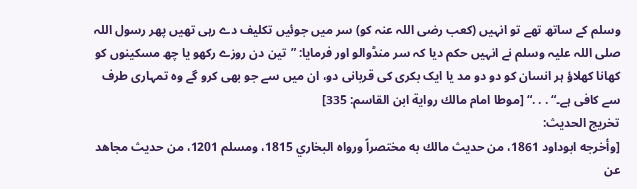وسلم کے ساتھ تھے تو انہیں (کعب رضی اللہ عنہ کو) سر میں جوئیں تکلیف دے رہی تھیں پھر رسول اللہ صلی اللہ علیہ وسلم نے انہیں حکم دیا کہ سر منڈوالو اور فرمایا: ”تین دن روزے رکھو یا چھ مسکینوں کو کھانا کھلاؤ ہر انسان کو دو دو مد یا ایک بکری کی قربانی دو، ان میں سے جو بھی کرو گے وہ تمہاری طرف سے کافی ہے۔“ . . .“ [موطا امام مالك رواية ابن القاسم: 335]
تخریج الحدیث:
[وأخرجه ابوداود 1861، من حديث مالك به مختصراً ورواه البخاري 1815، ومسلم 1201، من حديث مجاهد عن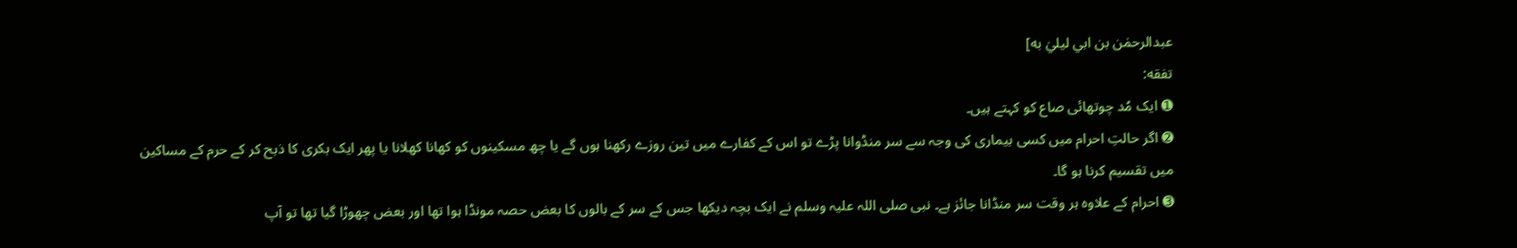عبدالرحمٰن بن ابي ليليٰ به]
تفقه:
➊ ایک مُد چوتھائی صاع کو کہتے ہیں۔
➋ اگر حالتِ احرام میں کسی بیماری کی وجہ سے سر منڈوانا پڑے تو اس کے کفارے میں تین روزے رکھنا ہوں گے یا چھ مسکینوں کو کھانا کھلانا یا پھر ایک بکری کا ذبح کر کے حرم کے مساکین میں تقسیم کرنا ہو گا۔
➌ احرام کے علاوہ ہر وقت سر منڈانا جائز ہے۔ نبی صلی اللہ علیہ وسلم نے ایک بچہ دیکھا جس کے سر کے بالوں کا بعض حصہ مونڈا ہوا تھا اور بعض چھوڑا گیا تھا تو آپ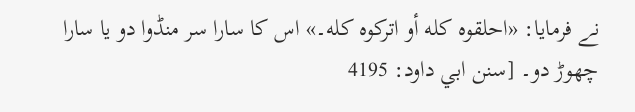نے فرمایا: «احلقوہ کله أو اترکوہ کله۔» اس کا سارا سر منڈوا دو یا سارا چھوڑ دو۔ [سنن ابي داود: 4195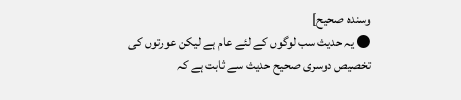وسنده صحيح]
● یہ حدیث سب لوگوں کے لئے عام ہے لیکن عورتوں کی تخصیص دوسری صحیح حدیث سے ثابت ہے کہ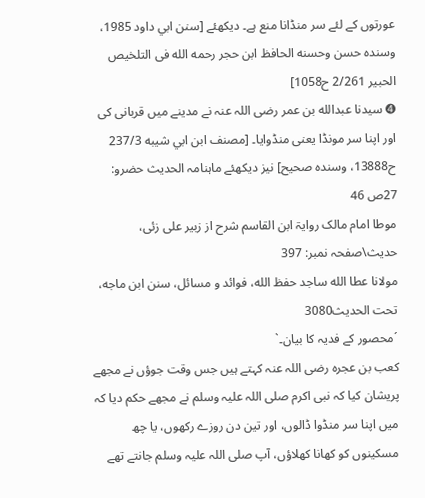عورتوں کے لئے سر منڈانا منع ہے۔ دیکھئے [سنن ابي داود 1985، وسنده حسن وحسنه الحافظ ابن حجر رحمه الله فى التلخيص الحبير 2/261 ح1058]
➍ سیدنا عبدالله بن عمر رضی اللہ عنہ نے مدینے میں قربانی کی اور اپنا سر مونڈا یعنی منڈوایا۔ [مصنف ابن ابي شيبه 237/3 ح13888، وسنده صحيح] نیز دیکھئے ماہنامہ الحدیث حضرو: 27ص 46
موطا امام مالک روایۃ ابن القاسم شرح از زبیر علی زئی، حدیث\صفحہ نمبر: 397
مولانا عطا الله ساجد حفظ الله، فوائد و مسائل، سنن ابن ماجه، تحت الحديث3080
´محصور کے فدیہ کا بیان۔`
کعب بن عجرہ رضی اللہ عنہ کہتے ہیں جس وقت جوؤں نے مجھے پریشان کیا کہ نبی اکرم صلی اللہ علیہ وسلم نے مجھے حکم دیا کہ میں اپنا سر منڈوا ڈالوں، اور تین دن روزے رکھوں، یا چھ مسکینوں کو کھانا کھلاؤں، آپ صلی اللہ علیہ وسلم جانتے تھے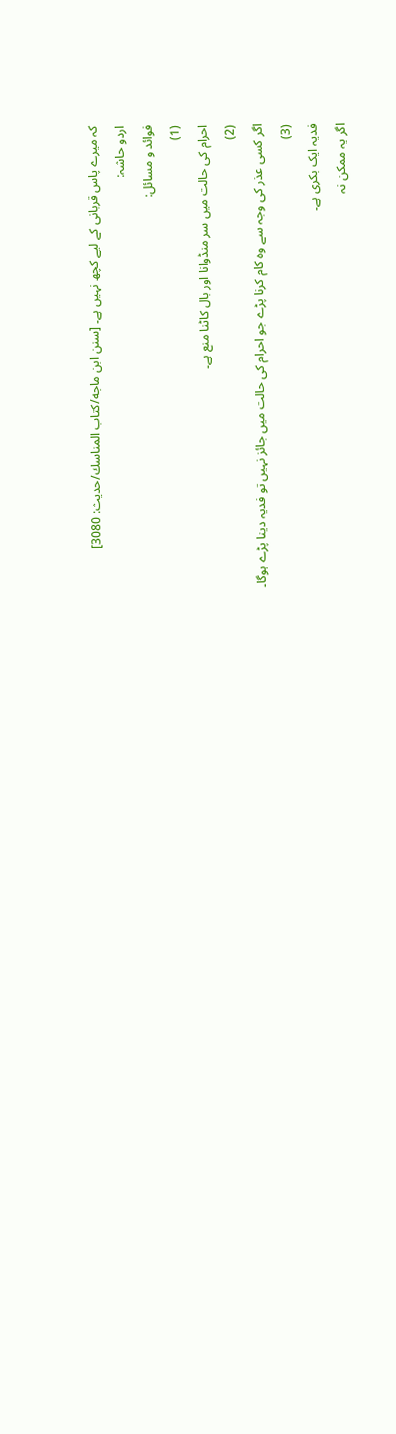کہ میرے پاس قربانی کے لیے کچھ نہیں ہے۔ [سنن ابن ماجه/كتاب المناسك/حدیث: 3080]
اردو حاشہ:
فوائد و مسائل:
(1)
احرام کی حالت میں سر منڈوانا اور بال کاٹنا منع ہے۔
(2)
اگر کسی عذر کی وجہ سے وہ کام کرنا پڑے جو احرام کی حالت میں جائز نہیں تو فدیہ دینا پڑے ہوگا۔
(3)
فدیہ ایک بکری ہے۔
اگر یہ ممکن نہ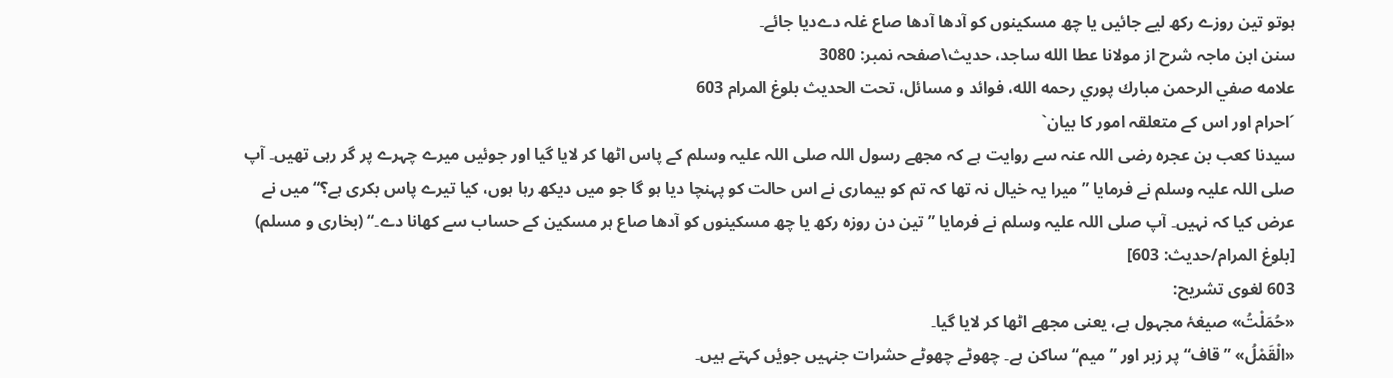ہوتو تین روزے رکھ لیے جائیں یا چھ مسکینوں کو آدھا آدھا صاع غلہ دےدیا جائے۔
سنن ابن ماجہ شرح از مولانا عطا الله ساجد، حدیث\صفحہ نمبر: 3080
علامه صفي الرحمن مبارك پوري رحمه الله، فوائد و مسائل، تحت الحديث بلوغ المرام 603
´احرام اور اس کے متعلقہ امور کا بیان`
سیدنا کعب بن عجرہ رضی اللہ عنہ سے روایت ہے کہ مجھے رسول اللہ صلی اللہ علیہ وسلم کے پاس اٹھا کر لایا گیا اور جوئیں میرے چہرے پر گر رہی تھیں۔ آپ صلی اللہ علیہ وسلم نے فرمایا ”میرا یہ خیال نہ تھا کہ تم کو بیماری نے اس حالت کو پہنچا دیا ہو گا جو میں دیکھ رہا ہوں، کیا تیرے پاس بکری ہے؟“ میں نے عرض کیا کہ نہیں۔ آپ صلی اللہ علیہ وسلم نے فرمایا ”تین دن روزہ رکھ یا چھ مسکینوں کو آدھا صاع ہر مسکین کے حساب سے کھانا دے۔“ (بخاری و مسلم) [بلوغ المرام/حدیث: 603]
603 لغوی تشریح:
«حُمَلْتُ» صیغۂ مجہول ہے، یعنی مجھے اٹھا کر لایا گیا۔
«الْقَمْلُ» ”قاف“ پر زبر اور ”میم“ ساکن ہے۔ چھوٹے چھوٹے حشرات جنہیں جویٔں کہتے ہیں۔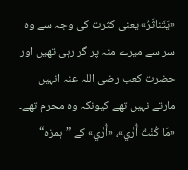«يَتَناثَرُ» یعنی کثرت کی وجہ سے وہ سر سے میرے منہ پر گر رہی تھیں اور حضرت کعب رضی اللہ عنہ انہیں مارتے نہیں تھے کیونکہ وہ محرم تھے۔
«مَا كُنْتُ أُرٰي»، «أُرٰي» کے ”ہمزہ“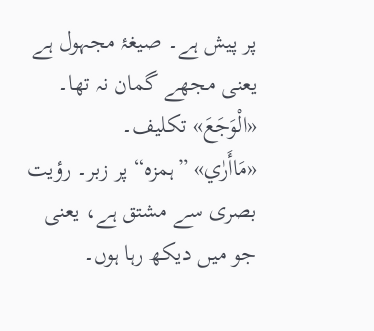پر پیش ہے۔ صیغۂ مجہول ہے یعنی مجھے گمان نہ تھا۔
«الْوَجَعَ» تکلیف۔
«مَاأَرٰي» ”ہمزہ“ پر زبر۔ رؤیت بصری سے مشتق ہے، یعنی جو میں دیکھ رہا ہوں۔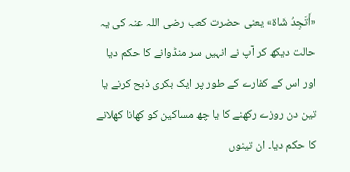«أَتَجِدُ شَاة» یعنی حضرت کعب رضی اللہ عنہ کی یہ حالت دیکھ کر آپ نے انہیں سر منڈوانے کا حکم دیا اور اس کے کفارے کے طور پر ایک بکری ذبح کرنے یا تین دن روزے رکھنے کا یا چھ مساکین کو کھانا کھلانے کا حکم دیا۔ ان تینوں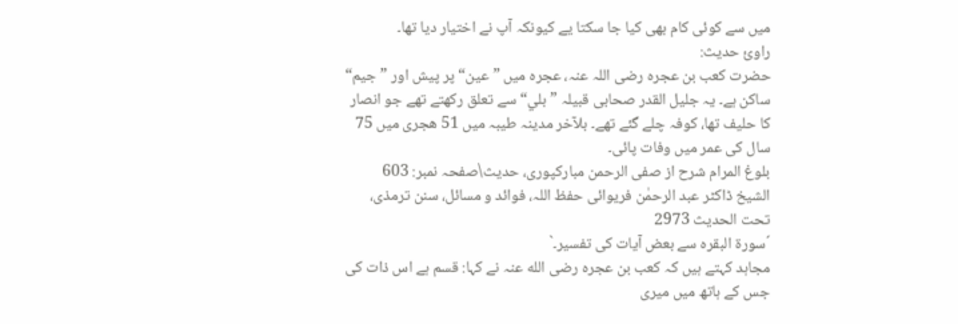میں سے کوئی کام بھی کیا جا سکتا یے کیونکہ آپ نے اختیار دیا تھا۔
راویٔ حدیث:
حضرت کعب بن عجرہ رضی اللہ عنہ، عجرہ میں ”عین“ پر پیش اور ”جیم“ ساکن ہے۔ یہ جلیل القدر صحابی قبیلہ ”بلي“ سے تعلق رکھتے تھے جو انصار کا حلیف تھا، کوفہ چلے گئے تھے۔ بلآخر مدینہ طیبہ میں 51 ھجری میں 75 سال کی عمر میں وفات پائی۔
بلوغ المرام شرح از صفی الرحمن مبارکپوری، حدیث\صفحہ نمبر: 603
الشیخ ڈاکٹر عبد الرحمٰن فریوائی حفظ اللہ، فوائد و مسائل، سنن ترمذی، تحت الحديث 2973
´سورۃ البقرہ سے بعض آیات کی تفسیر۔`
مجاہد کہتے ہیں کہ کعب بن عجرہ رضی الله عنہ نے کہا: قسم ہے اس ذات کی جس کے ہاتھ میں میری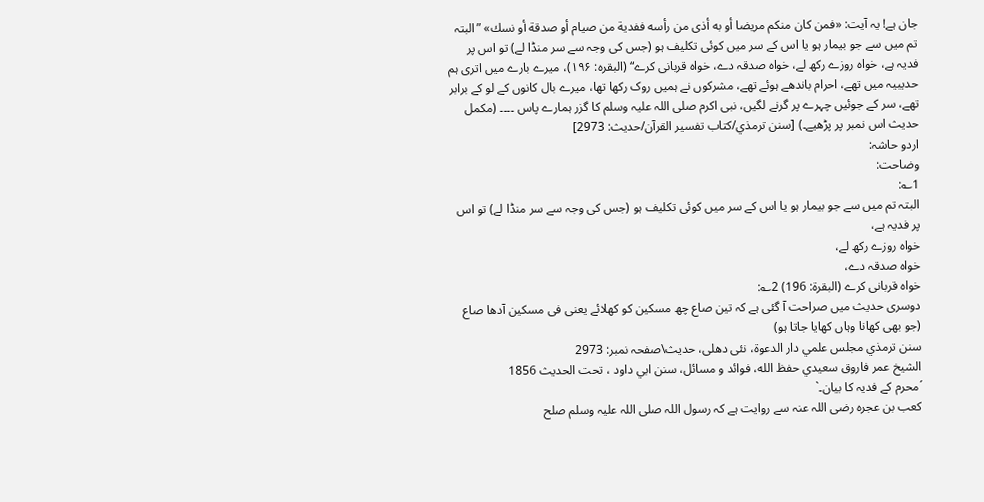جان ہے! یہ آیت: «فمن كان منكم مريضا أو به أذى من رأسه ففدية من صيام أو صدقة أو نسك» ”البتہ تم میں سے جو بیمار ہو یا اس کے سر میں کوئی تکلیف ہو (جس کی وجہ سے سر منڈا لے) تو اس پر فدیہ ہے، خواہ روزے رکھ لے، خواہ صدقہ دے، خواہ قربانی کرے“ (البقرہ: ۱۹۶)، میرے بارے میں اتری ہم حدیبیہ میں تھے، احرام باندھے ہوئے تھے، مشرکوں نے ہمیں روک رکھا تھا، میرے بال کانوں کے لو کے برابر تھے، سر کے جوئیں چہرے پر گرنے لگیں، نبی اکرم صلی اللہ علیہ وسلم کا گزر ہمارے پاس ۔۔۔۔ (مکمل حدیث اس نمبر پر پڑھیے۔) [سنن ترمذي/كتاب تفسير القرآن/حدیث: 2973]
اردو حاشہ:
وضاحت:
1؎:
البتہ تم میں سے جو بیمار ہو یا اس کے سر میں کوئی تکلیف ہو (جس کی وجہ سے سر منڈا لے) تو اس پر فدیہ ہے،
خواہ روزے رکھ لے،
خواہ صدقہ دے،
خواہ قربانی کرے (البقرۃ: 196) 2؎:
دوسری حدیث میں صراحت آ گئی ہے کہ تین صاع چھ مسکین کو کھلائے یعنی فی مسکین آدھا صاع (جو بھی کھانا وہاں کھایا جاتا ہو)
سنن ترمذي مجلس علمي دار الدعوة، نئى دهلى، حدیث\صفحہ نمبر: 2973
الشيخ عمر فاروق سعيدي حفظ الله، فوائد و مسائل، سنن ابي داود ، تحت الحديث 1856
´محرم کے فدیہ کا بیان۔`
کعب بن عجرہ رضی اللہ عنہ سے روایت ہے کہ رسول اللہ صلی اللہ علیہ وسلم صلح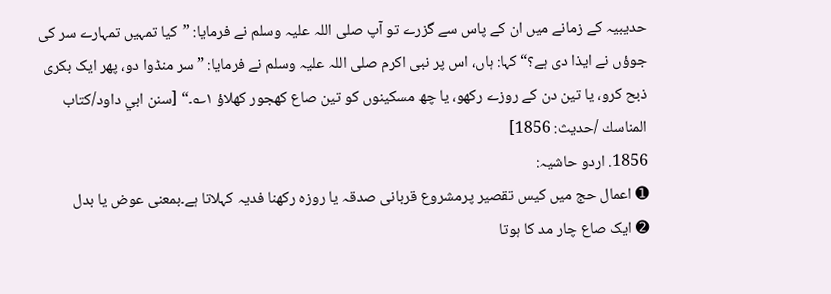حدیبیہ کے زمانے میں ان کے پاس سے گزرے تو آپ صلی اللہ علیہ وسلم نے فرمایا: ”کیا تمہیں تمہارے سر کی جوؤں نے ایذا دی ہے؟“ کہا: ہاں، اس پر نبی اکرم صلی اللہ علیہ وسلم نے فرمایا: ”سر منڈوا دو، پھر ایک بکری ذبح کرو، یا تین دن کے روزے رکھو، یا چھ مسکینوں کو تین صاع کھجور کھلاؤ ۱؎۔“ [سنن ابي داود/كتاب المناسك /حدیث: 1856]
1856. اردو حاشیہ:
➊ اعمال حج میں کیس تقصیر پرمشروع قربانی صدقہ یا روزہ رکھنا فدیہ کہلاتا ہے۔بمعنی عوض یا بدل
➋ ایک صاع چار مد کا ہوتا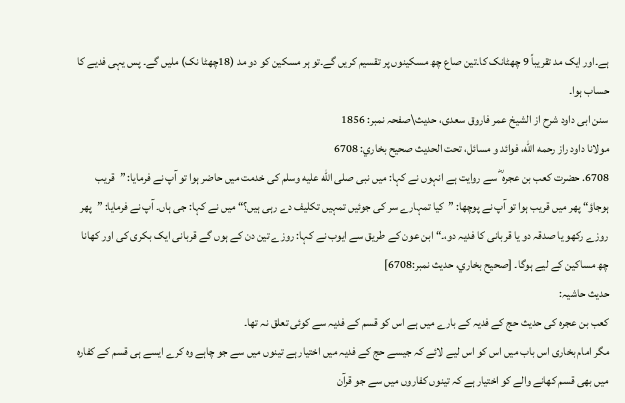ہے۔اور ایک مد تقریباً 9 چھٹانک کا۔تین صاع چھ مسکینوں پر تقسیم کریں گے۔تو ہر مسکین کو دو مد (18چھٹا نک) ملیں گے۔ پس یہی فدیے کا حساب ہوا۔
سنن ابی داود شرح از الشیخ عمر فاروق سعدی، حدیث\صفحہ نمبر: 1856
مولانا داود راز رحمه الله، فوائد و مسائل، تحت الحديث صحيح بخاري: 6708
6708. حضرت کعب بن عجرہ ؓ سے روایت ہے انہوں نے کہا: میں نبی صلى الله عليه وسلم کی خدمت میں حاضر ہوا تو آپ نے فرمایا: ”قریب ہوجاؤ“ پھر میں قریب ہوا تو آپ نے پوچھا: ”کیا تمہارے سر کی جوئیں تمہیں تکلیف دے رہی ہیں؟“ میں نے کہا: جی ہاں۔ آپ نے فرمایا: ”پھر روزے رکھو یا صدقہ دو یا قربانی کا فدیہ دو،۔“ ابن عون کے طریق سے ایوب نے کہا: روزے تین دن کے ہوں گے قربانی ایک بکری کی اور کھانا چھ مساکین کے لیے ہوگا۔ [صحيح بخاري، حديث نمبر:6708]
حدیث حاشیہ:
کعب بن عجرہ کی حدیث حج کے فدیہ کے بارے میں ہے اس کو قسم کے فدیہ سے کوئی تعلق نہ تھا۔
مگر امام بخاری اس باب میں اس کو اس لیے لائے کہ جیسے حج کے فدیہ میں اختیار ہے تینوں میں سے جو چاہے وہ کرے ایسے ہی قسم کے کفارہ میں بھی قسم کھانے والے کو اختیار ہے کہ تینوں کفاروں میں سے جو قرآن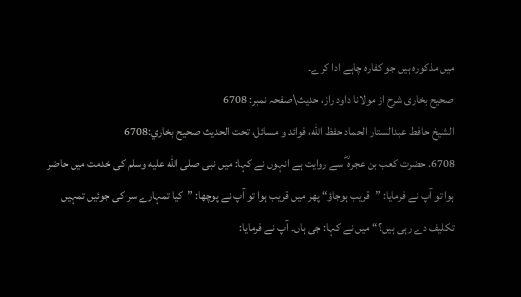میں مذکورہ ہیں جو کفارہ چاہے ادا کرے۔
صحیح بخاری شرح از مولانا داود راز، حدیث\صفحہ نمبر: 6708
الشيخ حافط عبدالستار الحماد حفظ الله، فوائد و مسائل، تحت الحديث صحيح بخاري:6708
6708. حضرت کعب بن عجرہ ؓ سے روایت ہے انہوں نے کہا: میں نبی صلى الله عليه وسلم کی خدمت میں حاضر ہوا تو آپ نے فرمایا: ”قریب ہوجاؤ“ پھر میں قریب ہوا تو آپ نے پوچھا: ”کیا تمہارے سر کی جوئیں تمہیں تکلیف دے رہی ہیں؟“ میں نے کہا: جی ہاں۔ آپ نے فرمایا: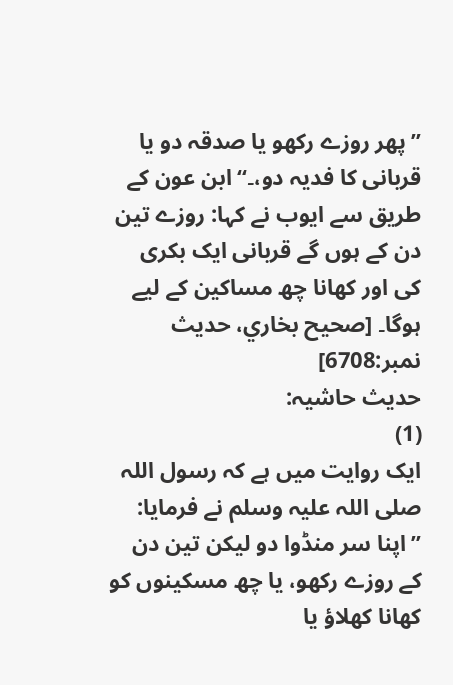”پھر روزے رکھو یا صدقہ دو یا قربانی کا فدیہ دو،۔“ ابن عون کے طریق سے ایوب نے کہا: روزے تین دن کے ہوں گے قربانی ایک بکری کی اور کھانا چھ مساکین کے لیے ہوگا۔ [صحيح بخاري، حديث نمبر:6708]
حدیث حاشیہ:
(1)
ایک روایت میں ہے کہ رسول اللہ صلی اللہ علیہ وسلم نے فرمایا:
”اپنا سر منڈوا دو لیکن تین دن کے روزے رکھو، یا چھ مسکینوں کو کھانا کھلاؤ یا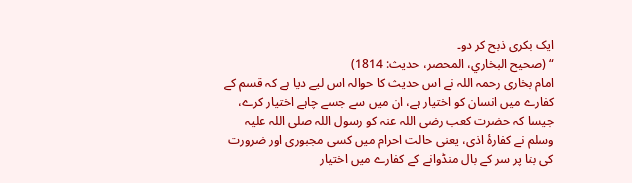ایک بکری ذبح کر دو۔
“ (صحیح البخاري، المحصر، حدیث: 1814)
امام بخاری رحمہ اللہ نے اس حدیث کا حوالہ اس لیے دیا ہے کہ قسم کے کفارے میں انسان کو اختیار ہے، ان میں سے جسے چاہے اختیار کرے، جیسا کہ حضرت کعب رضی اللہ عنہ کو رسول اللہ صلی اللہ علیہ وسلم نے کفارۂ اذی، یعنی حالت احرام میں کسی مجبوری اور ضرورت کی بنا پر سر کے بال منڈوانے کے کفارے میں اختیار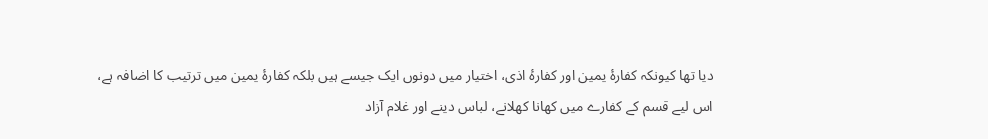دیا تھا کیونکہ کفارۂ یمین اور کفارۂ اذی، اختیار میں دونوں ایک جیسے ہیں بلکہ کفارۂ یمین میں ترتیب کا اضافہ ہے، اس لیے قسم کے کفارے میں کھانا کھلانے، لباس دینے اور غلام آزاد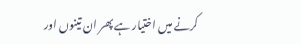کرنے میں اختیار ہے پھر ان تینوں اور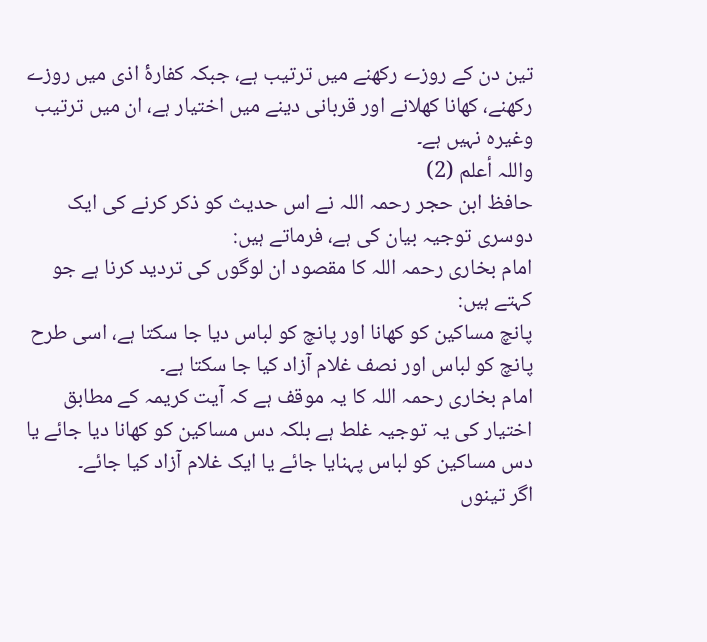تین دن کے روزے رکھنے میں ترتیب ہے، جبکہ کفارۂ اذی میں روزے رکھنے، کھانا کھلانے اور قربانی دینے میں اختیار ہے، ان میں ترتیب وغیرہ نہیں ہے۔
واللہ أعلم (2)
حافظ ابن حجر رحمہ اللہ نے اس حدیث کو ذکر کرنے کی ایک دوسری توجیہ بیان کی ہے، فرماتے ہیں:
امام بخاری رحمہ اللہ کا مقصود ان لوگوں کی تردید کرنا ہے جو کہتے ہیں:
پانچ مساکین کو کھانا اور پانچ کو لباس دیا جا سکتا ہے، اسی طرح پانچ کو لباس اور نصف غلام آزاد کیا جا سکتا ہے۔
امام بخاری رحمہ اللہ کا یہ موقف ہے کہ آیت کریمہ کے مطابق اختیار کی یہ توجیہ غلط ہے بلکہ دس مساکین کو کھانا دیا جائے یا دس مساکین کو لباس پہنایا جائے یا ایک غلام آزاد کیا جائے۔
اگر تینوں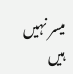میسر نہیں ہیں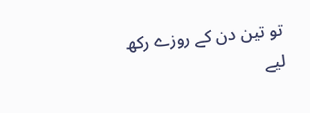تو تین دن کے روزے رکھ لیے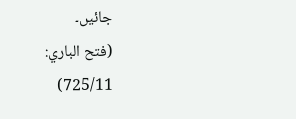جائیں۔
(فتح الباري: 725/11)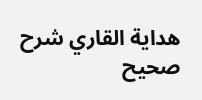هداية القاري شرح صحيح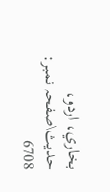بخاري، اردو، حدیث\صفحہ نمبر: 6708